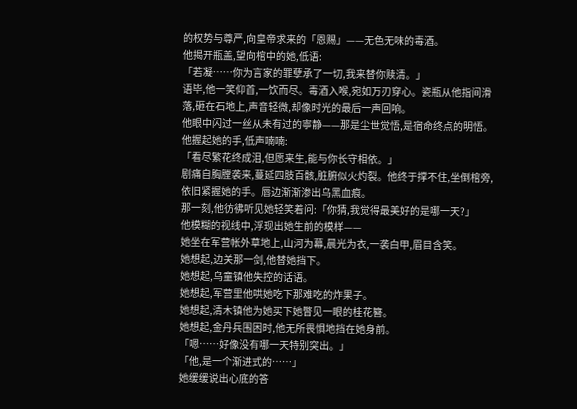的权势与尊严,向皇帝求来的「恩赐」——无色无味的毒酒。
他揭开瓶盖,望向棺中的她,低语:
「若凝……你为言家的罪孽承了一切,我来替你赎清。」
语毕,他一笑仰首,一饮而尽。毒酒入喉,宛如万刃穿心。瓷瓶从他指间滑落,砸在石地上,声音轻微,却像时光的最后一声回响。
他眼中闪过一丝从未有过的寧静——那是尘世觉悟,是宿命终点的明悟。
他握起她的手,低声喃喃:
「看尽繁花终成泪,但愿来生,能与你长守相依。」
剧痛自胸膛袭来,蔓延四肢百骸,脏腑似火灼裂。他终于撑不住,坐倒棺旁,依旧紧握她的手。唇边渐渐渗出乌黑血痕。
那一刻,他彷彿听见她轻笑着问:「你猜,我觉得最美好的是哪一天?」
他模糊的视线中,浮现出她生前的模样——
她坐在军营帐外草地上,山河为幕,晨光为衣,一袭白甲,眉目含笑。
她想起,边关那一剑,他替她挡下。
她想起,乌童镇他失控的话语。
她想起,军营里他哄她吃下那难吃的炸果子。
她想起,清木镇他为她买下她瞥见一眼的桂花簪。
她想起,金丹兵围困时,他无所畏惧地挡在她身前。
「嗯……好像没有哪一天特别突出。」
「他,是一个渐进式的……」
她缓缓说出心底的答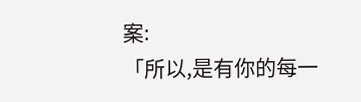案:
「所以,是有你的每一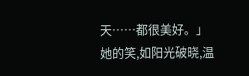天……都很美好。」
她的笑,如阳光破晓,温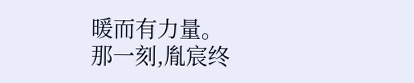暖而有力量。
那一刻,胤宸终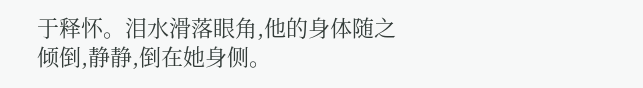于释怀。泪水滑落眼角,他的身体随之倾倒,静静,倒在她身侧。